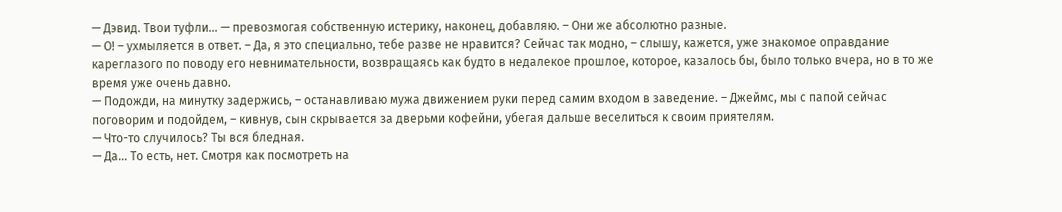— Дэвид. Твои туфли... — превозмогая собственную истерику, наконец, добавляю. – Они же абсолютно разные.
— О! – ухмыляется в ответ. – Да, я это специально, тебе разве не нравится? Сейчас так модно, – слышу, кажется, уже знакомое оправдание кареглазого по поводу его невнимательности, возвращаясь как будто в недалекое прошлое, которое, казалось бы, было только вчера, но в то же время уже очень давно.
— Подожди, на минутку задержись, – останавливаю мужа движением руки перед самим входом в заведение. – Джеймс, мы с папой сейчас поговорим и подойдем, – кивнув, сын скрывается за дверьми кофейни, убегая дальше веселиться к своим приятелям.
— Что-то случилось? Ты вся бледная.
— Да... То есть, нет. Смотря как посмотреть на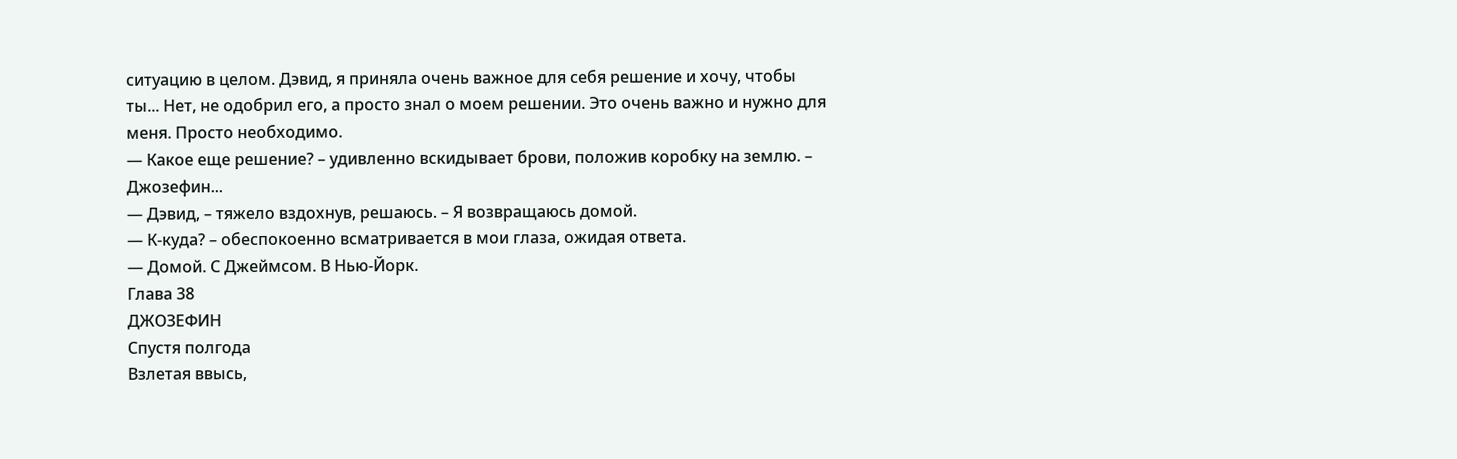ситуацию в целом. Дэвид, я приняла очень важное для себя решение и хочу, чтобы ты... Нет, не одобрил его, а просто знал о моем решении. Это очень важно и нужно для меня. Просто необходимо.
— Какое еще решение? – удивленно вскидывает брови, положив коробку на землю. – Джозефин...
— Дэвид, – тяжело вздохнув, решаюсь. – Я возвращаюсь домой.
— К-куда? – обеспокоенно всматривается в мои глаза, ожидая ответа.
— Домой. С Джеймсом. В Нью-Йорк.
Глава 38
ДЖОЗЕФИН
Спустя полгода
Взлетая ввысь,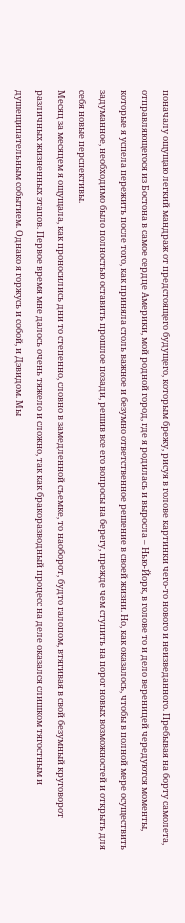поначалу ощущаю легкий мандраж от предстоящего будущего, которым брежу, рисуя в голове картинки чего-то нового и неизведанного. Пребывая на борту самолета, отправляющегося из Бостона в самое сердце Америки, мой родной город, где я родилась и выросла – Нью-Йорк, в голове то и дело вереницей чередуются моменты, которые я успела пережить после того, как приняла столь важное и безумно ответственное решение в своей жизни. Но, как оказалось, чтобы в полной мере осуществить задуманное, необходимо было полностью оставить прошлое позади, решив все его вопросы на берегу, прежде чем ступить на порог новых возможностей и открыть для себя новые перспективы.
Месяц за месяцем я ощущала, как проносились дни то степенно, словно в замедленной съемке, то наоборот, будто галопом, втягивая в свой безумный круговорот различных жизненных этапов. Первое время мне далось очень тяжело и сложно, так как бракоразводный процесс на деле оказался слишком тягостным и душещипательным событием. Однако я горжусь и собой, и Дэвидом. Мы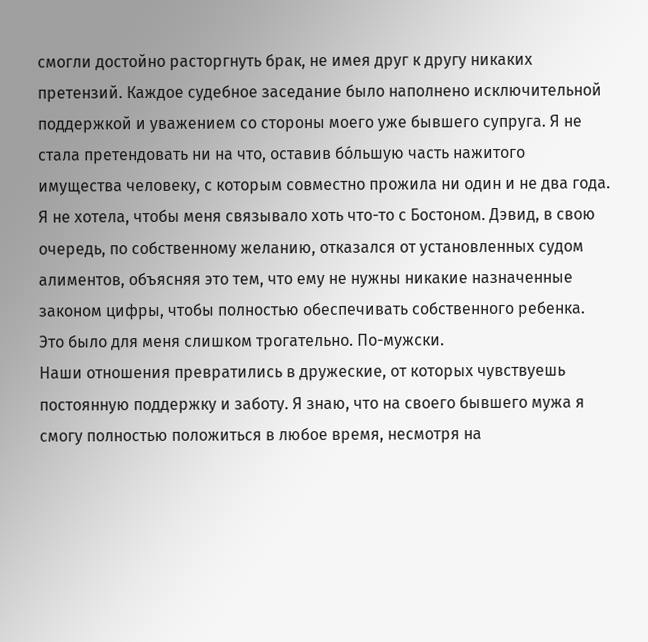смогли достойно расторгнуть брак, не имея друг к другу никаких претензий. Каждое судебное заседание было наполнено исключительной поддержкой и уважением со стороны моего уже бывшего супруга. Я не стала претендовать ни на что, оставив бо́льшую часть нажитого имущества человеку, с которым совместно прожила ни один и не два года. Я не хотела, чтобы меня связывало хоть что-то с Бостоном. Дэвид, в свою очередь, по собственному желанию, отказался от установленных судом алиментов, объясняя это тем, что ему не нужны никакие назначенные законом цифры, чтобы полностью обеспечивать собственного ребенка. Это было для меня слишком трогательно. По-мужски.
Наши отношения превратились в дружеские, от которых чувствуешь постоянную поддержку и заботу. Я знаю, что на своего бывшего мужа я смогу полностью положиться в любое время, несмотря на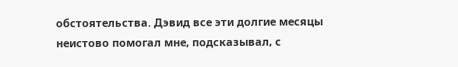обстоятельства. Дэвид все эти долгие месяцы неистово помогал мне, подсказывал, с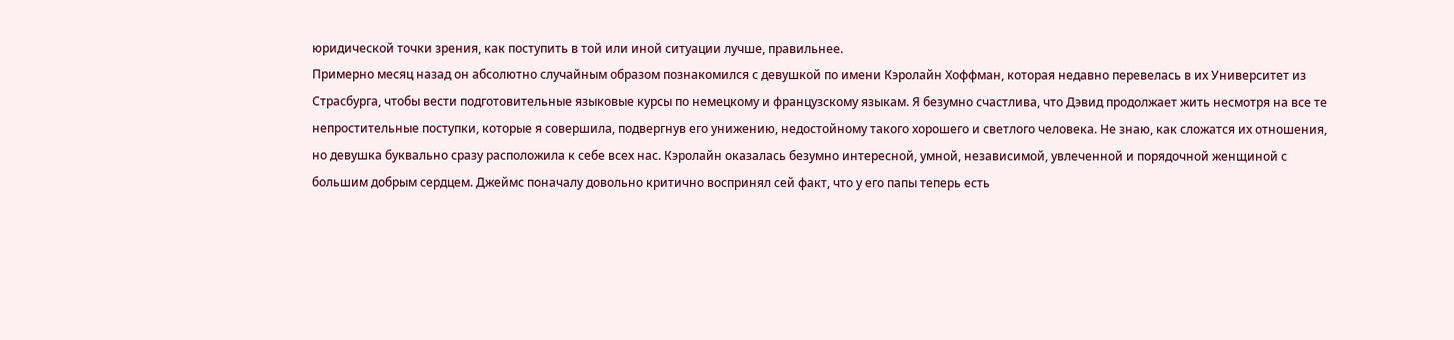юридической точки зрения, как поступить в той или иной ситуации лучше, правильнее.
Примерно месяц назад он абсолютно случайным образом познакомился с девушкой по имени Кэролайн Хоффман, которая недавно перевелась в их Университет из Страсбурга, чтобы вести подготовительные языковые курсы по немецкому и французскому языкам. Я безумно счастлива, что Дэвид продолжает жить несмотря на все те непростительные поступки, которые я совершила, подвергнув его унижению, недостойному такого хорошего и светлого человека. Не знаю, как сложатся их отношения, но девушка буквально сразу расположила к себе всех нас. Кэролайн оказалась безумно интересной, умной, независимой, увлеченной и порядочной женщиной с большим добрым сердцем. Джеймс поначалу довольно критично воспринял сей факт, что у его папы теперь есть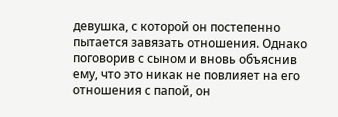девушка, с которой он постепенно пытается завязать отношения. Однако поговорив с сыном и вновь объяснив ему, что это никак не повлияет на его отношения с папой, он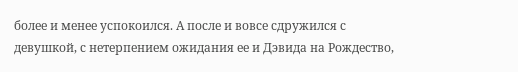более и менее успокоился. А после и вовсе сдружился с девушкой, с нетерпением ожидания ее и Дэвида на Рождество,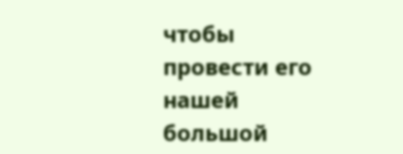чтобы провести его нашей большой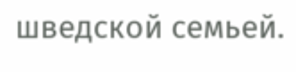шведской семьей.